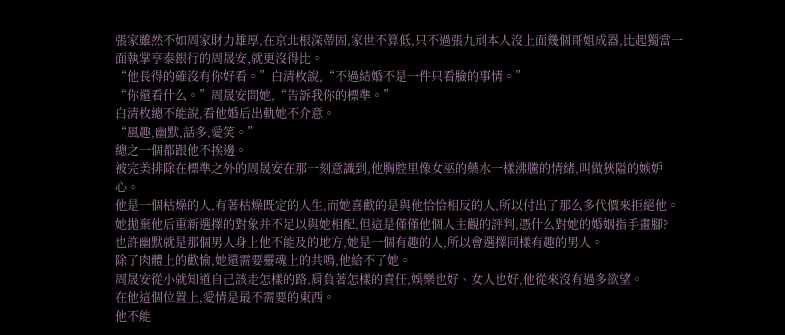張家雖然不如周家財力雄厚,在京北根深蒂固,家世不算低,只不過張九刓本人沒上面幾個哥姐成器,比起獨當一面執掌亨泰銀行的周晟安,就更沒得比。
“他長得的確沒有你好看。”白清枚說,“不過結婚不是一件只看臉的事情。”
“你還看什么。”周晟安問她,“告訴我你的標準。”
白清枚總不能說,看他婚后出軌她不介意。
“風趣,幽默,話多,愛笑。”
總之一個都跟他不挨邊。
被完美排除在標準之外的周晟安在那一刻意識到,他胸腔里像女巫的藥水一樣沸騰的情緒,叫做狹隘的嫉妒心。
他是一個枯燥的人,有著枯燥既定的人生,而她喜歡的是與他恰恰相反的人,所以付出了那么多代價來拒絕他。
她拋棄他后重新選擇的對象并不足以與她相配,但這是僅僅他個人主觀的評判,憑什么對她的婚姻指手畫腳?
也許幽默就是那個男人身上他不能及的地方,她是一個有趣的人,所以會選擇同樣有趣的男人。
除了肉體上的歡愉,她還需要靈魂上的共鳴,他給不了她。
周晟安從小就知道自己該走怎樣的路,肩負著怎樣的責任,娛樂也好、女人也好,他從來沒有過多欲望。
在他這個位置上,愛情是最不需要的東西。
他不能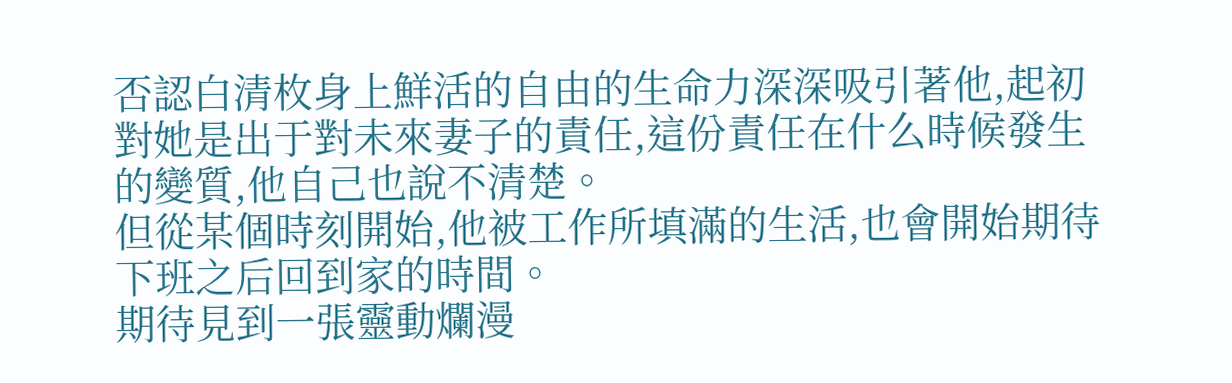否認白清枚身上鮮活的自由的生命力深深吸引著他,起初對她是出于對未來妻子的責任,這份責任在什么時候發生的變質,他自己也說不清楚。
但從某個時刻開始,他被工作所填滿的生活,也會開始期待下班之后回到家的時間。
期待見到一張靈動爛漫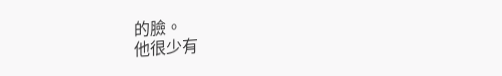的臉。
他很少有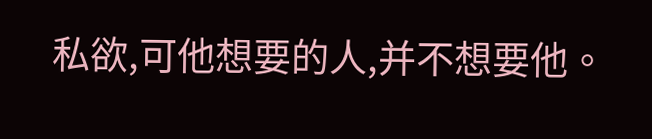私欲,可他想要的人,并不想要他。